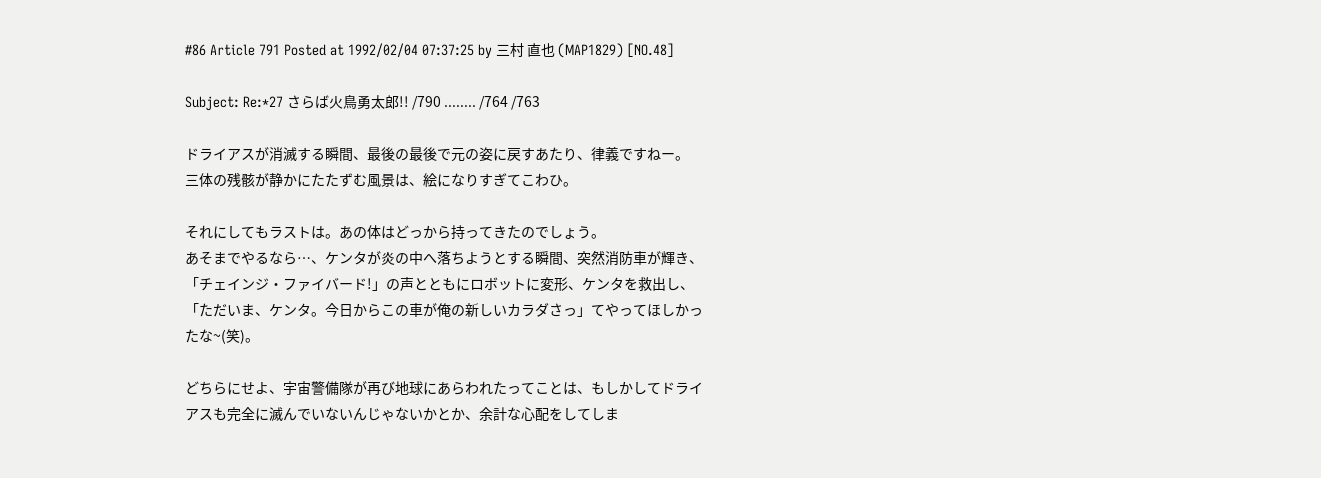#86 Article 791 Posted at 1992/02/04 07:37:25 by 三村 直也 (MAP1829) [NO.48]

Subject: Re:*27 さらば火鳥勇太郎!! /790 ........ /764 /763

ドライアスが消滅する瞬間、最後の最後で元の姿に戻すあたり、律義ですねー。
三体の残骸が静かにたたずむ風景は、絵になりすぎてこわひ。

それにしてもラストは。あの体はどっから持ってきたのでしょう。
あそまでやるなら…、ケンタが炎の中へ落ちようとする瞬間、突然消防車が輝き、
「チェインジ・ファイバード!」の声とともにロボットに変形、ケンタを救出し、
「ただいま、ケンタ。今日からこの車が俺の新しいカラダさっ」てやってほしかっ
たな~(笑)。

どちらにせよ、宇宙警備隊が再び地球にあらわれたってことは、もしかしてドライ
アスも完全に滅んでいないんじゃないかとか、余計な心配をしてしま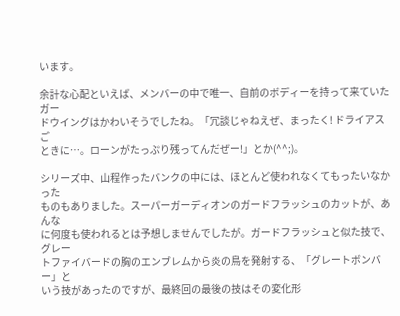います。

余計な心配といえば、メンバーの中で唯一、自前のボディーを持って来ていたガー
ドウイングはかわいそうでしたね。「冗談じゃねえぜ、まったく! ドライアスご
ときに…。ローンがたっぷり残ってんだぜー!」とか(^^;)。

シリーズ中、山程作ったバンクの中には、ほとんど使われなくてもったいなかった
ものもありました。スーパーガーディオンのガードフラッシュのカットが、あんな
に何度も使われるとは予想しませんでしたが。ガードフラッシュと似た技で、グレー
トファイバードの胸のエンブレムから炎の鳥を発射する、「グレートボンバー」と
いう技があったのですが、最終回の最後の技はその変化形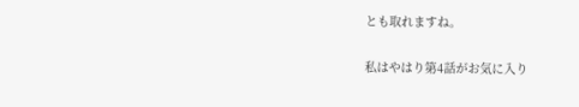とも取れますね。

私はやはり第4話がお気に入り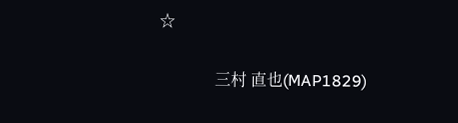☆

              三村 直也(MAP1829)